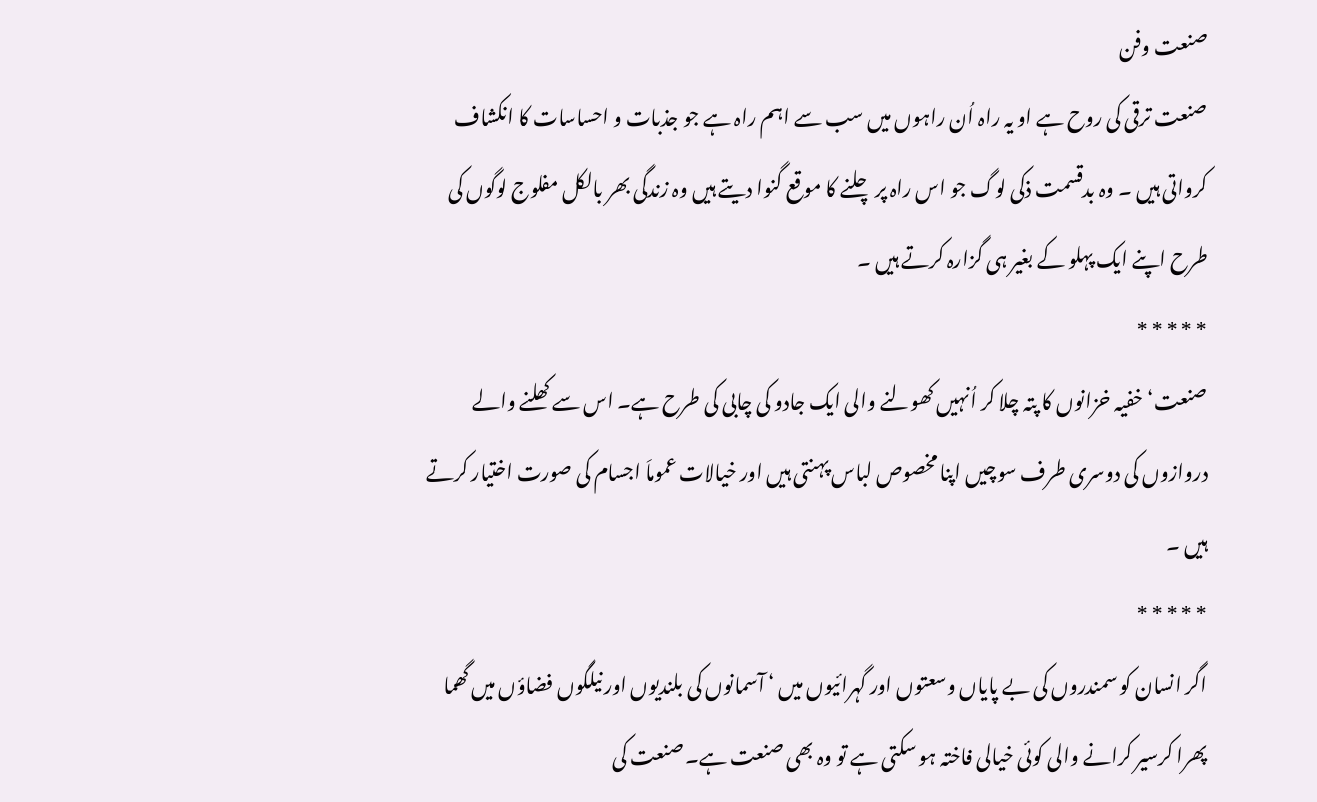صنعت وفن
صنعت ترقی کی روح ہے او یہ راہ اُن راہوں میں سب سے اہم راہ ہے جو جذبات و احساسات کا انکشاف کرواتی ہیں ۔ وہ بدقسمت ذکی لوگ جو اس راہ پر چلنے کا موقع گنوا دیتے ہیں وہ زندگی بھر بالکل مفلوج لوگوں کی طرح اپنے ایک پہلو کے بغیر ہی گزارہ کرتے ہیں ۔
* * * * *
صنعت‘ خفیہ خزانوں کا پتہ چلا کر اُنہیں کھولنے والی ایک جادو کی چابی کی طرح ہے۔ اس سے کھلنے والے دروازوں کی دوسری طرف سوچیں اپنا مخصوص لباس پہنتی ہیں اور خیالات عموماَ اجسام کی صورت اختیار کرتے ہیں ۔
* * * * *
اگر انسان کو سمندروں کی بے پایاں وسعتوں اور گہرائیوں میں ‘ آسمانوں کی بلندیوں اور نیلگوں فضاؤں میں گھما پھرا کرسیر کرانے والی کوئی خیالی فاختہ ہو سکتی ہے تو وہ بھی صنعت ہے۔ صنعت کی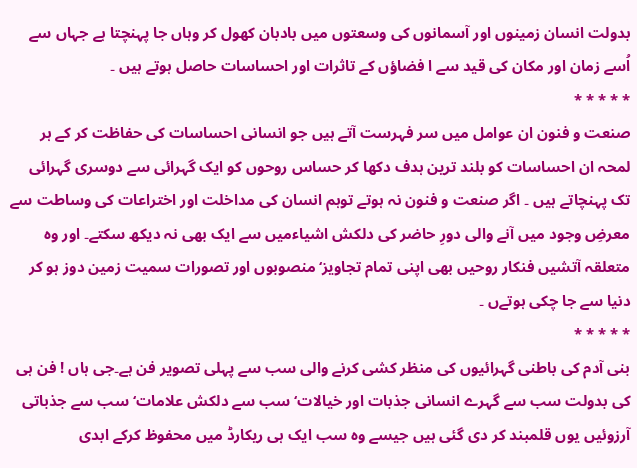بدولت انسان زمینوں اور آسمانوں کی وسعتوں میں بادبان کھول کر وہاں جا پہنچتا ہے جہاں سے اُسے زمان اور مکان کی قید سے ا فضاؤں کے تاثرات اور احساسات حاصل ہوتے ہیں ۔
* * * * *
صنعت و فنون ان عوامل میں سر فہرست آتے ہیں جو انسانی احساسات کی حفاظت کر کے ہر لمحہ ان احساسات کو بلند ترین ہدف دکھا کر حساس روحوں کو ایک گہرائی سے دوسری گہرائی تک پہنچاتے ہیں ۔ اگر صنعت و فنون نہ ہوتے توہم انسان کی مداخلت اور اختراعات کی وساطت سے معرضِ وجود میں آنے والی دورِ حاضر کی دلکش اشیاءمیں سے ایک بھی نہ دیکھ سکتے۔ اور وہ متعلقہ آتشیں فنکار روحیں بھی اپنی تمام تجاویز‘منصوبوں اور تصورات سمیت زمین دوز ہو کر دنیا سے جا چکی ہوتےں ۔
* * * * *
بنی آدم کی باطنی گہرائیوں کی منظر کشی کرنے والی سب سے پہلی تصویر فن ہے۔جی ہاں ! فن ہی کی بدولت سب سے گہرے انسانی جذبات اور خیالات‘ سب سے دلکش علامات‘ سب سے جذباتی آرزوئیں یوں قلمبند کر دی گئی ہیں جیسے وہ سب ایک ہی ریکارڈ میں محفوظ کرکے ابدی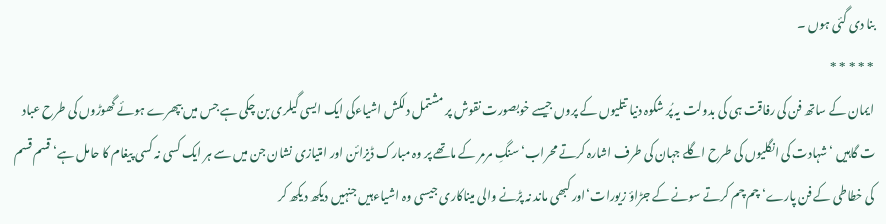بنا دی گئی ہوں ۔
* * * * *
ایمان کے ساتھ فن کی رفاقت ہی کی بدولت یہ پُر شکوہ دنیا تتلیوں کے پروں جیسے خوبصورت نقوش پر مشتمل دلکش اشیاءکی ایک ایسی گیلری بن چکی ہے جس میں بپھرے ہوئے گھوڑوں کی طرح عباد ت گاہیں ‘ شہادت کی انگلیوں کی طرح اگلے جہان کی طرف اشارہ کرتے محراب‘ سنگِ مرمر کے ماتھے پر وہ مبارک ڈیزائن اور امتیازی نشان جن میں سے ہر ایک کسی نہ کسی پیغام کا حامل ہے‘ قسم قسم کی خطاطی کے فن پارے‘ چم چم کرتے سونے کے جڑاؤ زیورات‘اور کبھی ماند نہ پڑنے والی میناکاری جیسی وہ اشیاءہیں جنہیں دیکھ دیکھ کر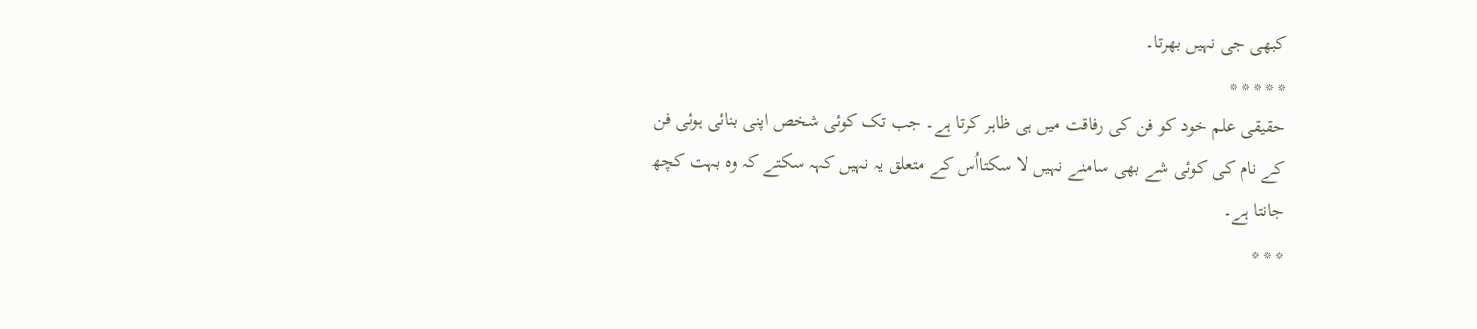کبھی جی نہیں بھرتا۔
* * * * *
حقیقی علم خود کو فن کی رفاقت میں ہی ظاہر کرتا ہے۔ جب تک کوئی شخص اپنی بنائی ہوئی فن کے نام کی کوئی شے بھی سامنے نہیں لا سکتااُس کے متعلق یہ نہیں کہہ سکتے کہ وہ بہت کچھ جانتا ہے۔
* * *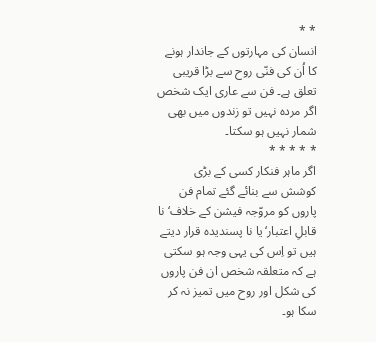* *
انسان کی مہارتوں کے جاندار ہونے کا اُن کی فنّی روح سے بڑا قریبی تعلق ہے۔ فن سے عاری ایک شخص اگر مردہ نہیں تو زندوں میں بھی شمار نہیں ہو سکتا۔
* * * * *
اگر ماہر فنکار کسی کے بڑی کوشش سے بنائے گئے تمام فن پاروں کو مروّجہ فیشن کے خلاف‘ نا قابلِ اعتبار‘یا نا پسندیدہ قرار دیتے ہیں تو اِس کی یہی وجہ ہو سکتی ہے کہ متعلقہ شخص ان فن پاروں کی شکل اور روح میں تمیز نہ کر سکا ہو۔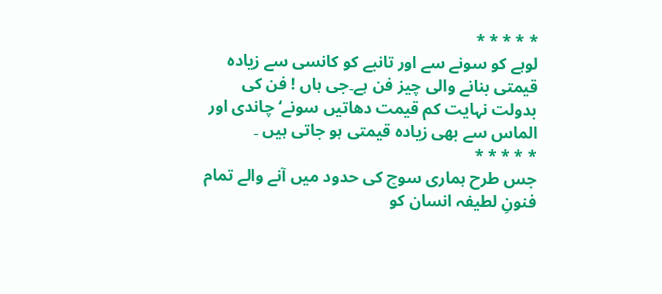* * * * *
لوہے کو سونے سے اور تانبے کو کانسی سے زیادہ قیمتی بنانے والی چیز فن ہے۔جی ہاں ! فن کی بدولت نہایت کم قیمت دھاتیں سونے‘ چاندی اور الماس سے بھی زیادہ قیمتی ہو جاتی ہیں ۔
* * * * *
جس طرح ہماری سوچ کی حدود میں آنے والے تمام فنونِ لطیفہ انسان کو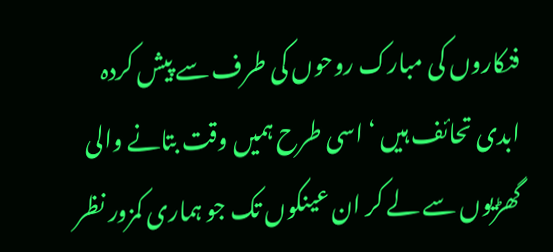فنکاروں کی مبارک روحوں کی طرف سے پیش کردہ ابدی تحائف ہیں ‘ اسی طرح ہمیں وقت بتانے والی گھڑیوں سے لے کر ان عینکوں تک جو ہماری کمزور نظر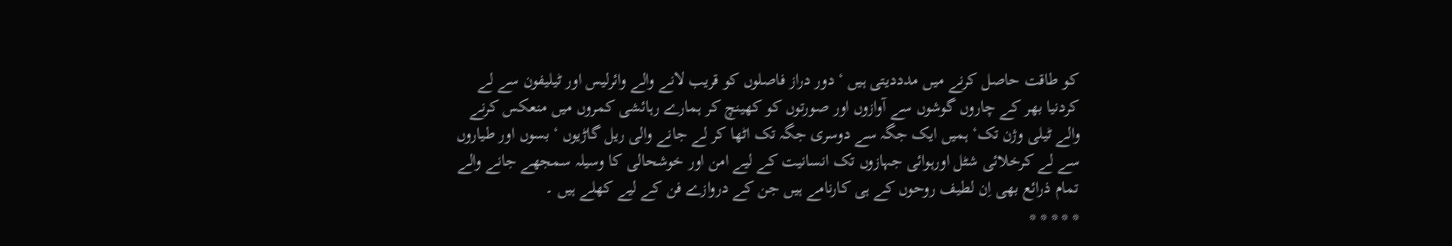کو طاقت حاصل کرنے میں مدددیتی ہیں ‘ دور دراز فاصلوں کو قریب لانے والے وائرلیس اور ٹیلیفون سے لے کردنیا بھر کے چاروں گوشوں سے آوازوں اور صورتوں کو کھینچ کر ہمارے رہائشی کمروں میں منعکس کرنے والے ٹیلی وژن تک‘ ہمیں ایک جگہ سے دوسری جگہ تک اٹھا کر لے جانے والی ریل گاڑیوں ‘ بسوں اور طیاروں سے لے کرخلائی شٹل اورہوائی جہازوں تک انسانیت کے لیے امن اور خوشحالی کا وسیلہ سمجھے جانے والے تمام ذرائع بھی اِن لطیف روحوں کے ہی کارنامے ہیں جن کے دروازے فن کے لیے کھلے ہیں ۔
* * * * *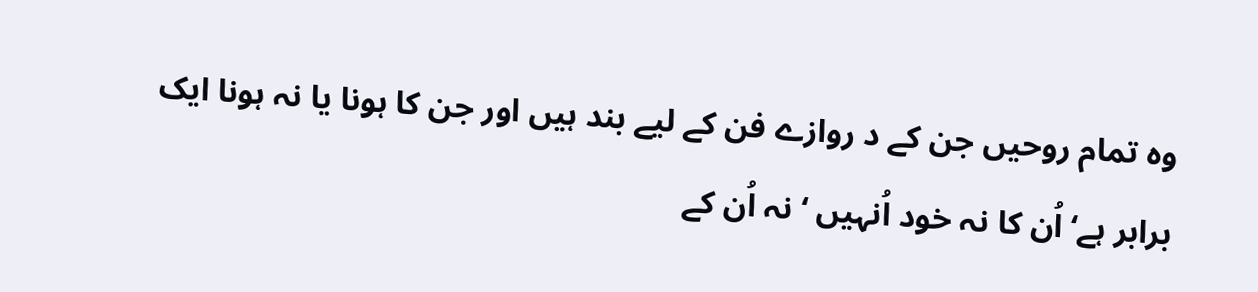وہ تمام روحیں جن کے د روازے فن کے لیے بند ہیں اور جن کا ہونا یا نہ ہونا ایک برابر ہے‘ اُن کا نہ خود اُنہیں ‘ نہ اُن کے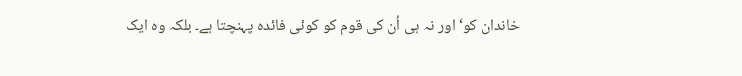خاندان کو‘ اور نہ ہی اُن کی قوم کو کوئی فائدہ پہنچتا ہے۔ بلکہ وہ ایک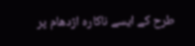طرح کے ایسے ناکارہ اژدھام پر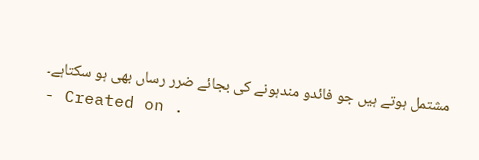مشتمل ہوتے ہیں جو فائدو مندہونے کی بجائے ضرر رساں بھی ہو سکتاہے۔
- Created on .